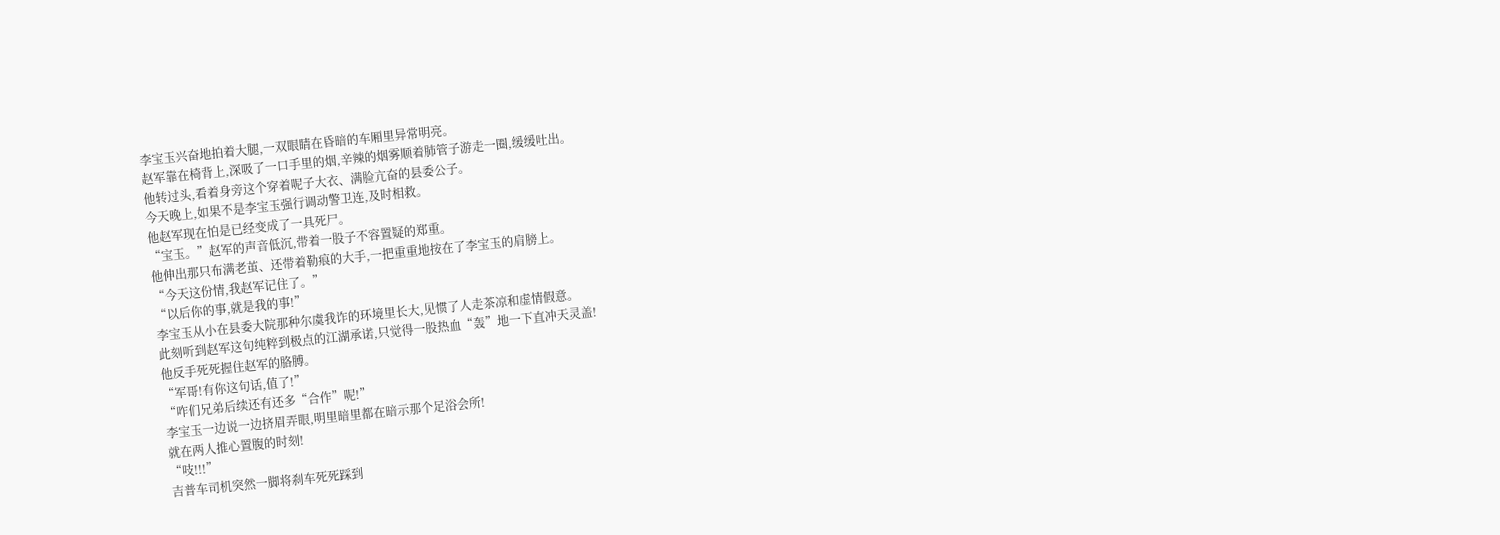李宝玉兴奋地拍着大腿,一双眼睛在昏暗的车厢里异常明亮。
赵军靠在椅背上,深吸了一口手里的烟,辛辣的烟雾顺着肺管子游走一圈,缓缓吐出。
他转过头,看着身旁这个穿着呢子大衣、满脸亢奋的县委公子。
今天晚上,如果不是李宝玉强行调动警卫连,及时相救。
他赵军现在怕是已经变成了一具死尸。
“宝玉。”赵军的声音低沉,带着一股子不容置疑的郑重。
他伸出那只布满老茧、还带着勒痕的大手,一把重重地按在了李宝玉的肩膀上。
“今天这份情,我赵军记住了。”
“以后你的事,就是我的事!”
李宝玉从小在县委大院那种尔虞我诈的环境里长大,见惯了人走茶凉和虚情假意。
此刻听到赵军这句纯粹到极点的江湖承诺,只觉得一股热血“轰”地一下直冲天灵盖!
他反手死死握住赵军的胳膊。
“军哥!有你这句话,值了!”
“咋们兄弟后续还有还多“合作”呢!”
李宝玉一边说一边挤眉弄眼,明里暗里都在暗示那个足浴会所!
就在两人推心置腹的时刻!
“吱!!!”
吉普车司机突然一脚将刹车死死踩到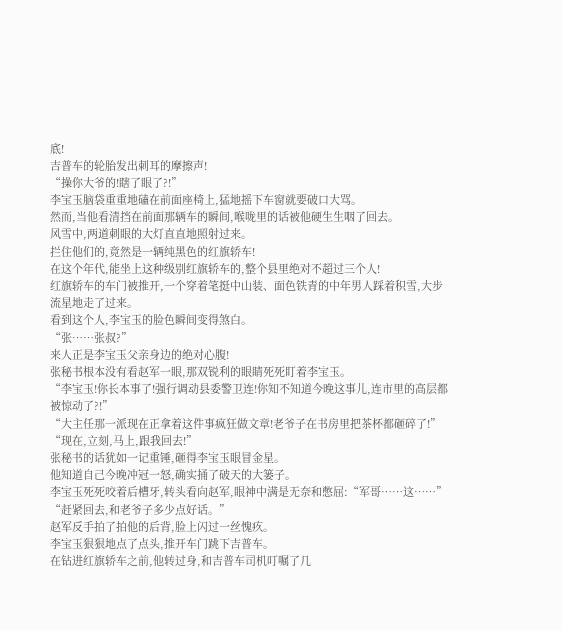底!
吉普车的轮胎发出刺耳的摩擦声!
“操你大爷的!瞎了眼了?!”
李宝玉脑袋重重地磕在前面座椅上,猛地摇下车窗就要破口大骂。
然而,当他看清挡在前面那辆车的瞬间,喉咙里的话被他硬生生咽了回去。
风雪中,两道刺眼的大灯直直地照射过来。
拦住他们的,竟然是一辆纯黑色的红旗轿车!
在这个年代,能坐上这种级别红旗轿车的,整个县里绝对不超过三个人!
红旗轿车的车门被推开,一个穿着笔挺中山装、面色铁青的中年男人踩着积雪,大步流星地走了过来。
看到这个人,李宝玉的脸色瞬间变得煞白。
“张……张叔?”
来人正是李宝玉父亲身边的绝对心腹!
张秘书根本没有看赵军一眼,那双锐利的眼睛死死盯着李宝玉。
“李宝玉!你长本事了!强行调动县委警卫连!你知不知道今晚这事儿,连市里的高层都被惊动了?!”
“大主任那一派现在正拿着这件事疯狂做文章!老爷子在书房里把茶杯都砸碎了!”
“现在,立刻,马上,跟我回去!”
张秘书的话犹如一记重锤,砸得李宝玉眼冒金星。
他知道自己今晚冲冠一怒,确实捅了破天的大篓子。
李宝玉死死咬着后槽牙,转头看向赵军,眼神中满是无奈和憋屈:“军哥……这……”
“赶紧回去,和老爷子多少点好话。”
赵军反手拍了拍他的后背,脸上闪过一丝愧疚。
李宝玉狠狠地点了点头,推开车门跳下吉普车。
在钻进红旗轿车之前,他转过身,和吉普车司机叮嘱了几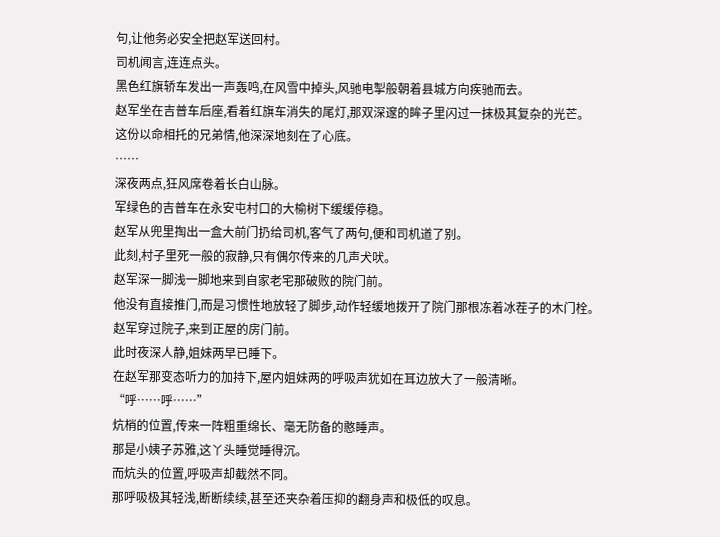句,让他务必安全把赵军送回村。
司机闻言,连连点头。
黑色红旗轿车发出一声轰鸣,在风雪中掉头,风驰电掣般朝着县城方向疾驰而去。
赵军坐在吉普车后座,看着红旗车消失的尾灯,那双深邃的眸子里闪过一抹极其复杂的光芒。
这份以命相托的兄弟情,他深深地刻在了心底。
……
深夜两点,狂风席卷着长白山脉。
军绿色的吉普车在永安屯村口的大榆树下缓缓停稳。
赵军从兜里掏出一盒大前门扔给司机,客气了两句,便和司机道了别。
此刻,村子里死一般的寂静,只有偶尔传来的几声犬吠。
赵军深一脚浅一脚地来到自家老宅那破败的院门前。
他没有直接推门,而是习惯性地放轻了脚步,动作轻缓地拨开了院门那根冻着冰茬子的木门栓。
赵军穿过院子,来到正屋的房门前。
此时夜深人静,姐妹两早已睡下。
在赵军那变态听力的加持下,屋内姐妹两的呼吸声犹如在耳边放大了一般清晰。
“呼……呼……”
炕梢的位置,传来一阵粗重绵长、毫无防备的憨睡声。
那是小姨子苏雅,这丫头睡觉睡得沉。
而炕头的位置,呼吸声却截然不同。
那呼吸极其轻浅,断断续续,甚至还夹杂着压抑的翻身声和极低的叹息。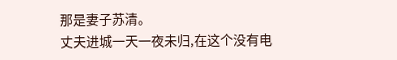那是妻子苏清。
丈夫进城一天一夜未归,在这个没有电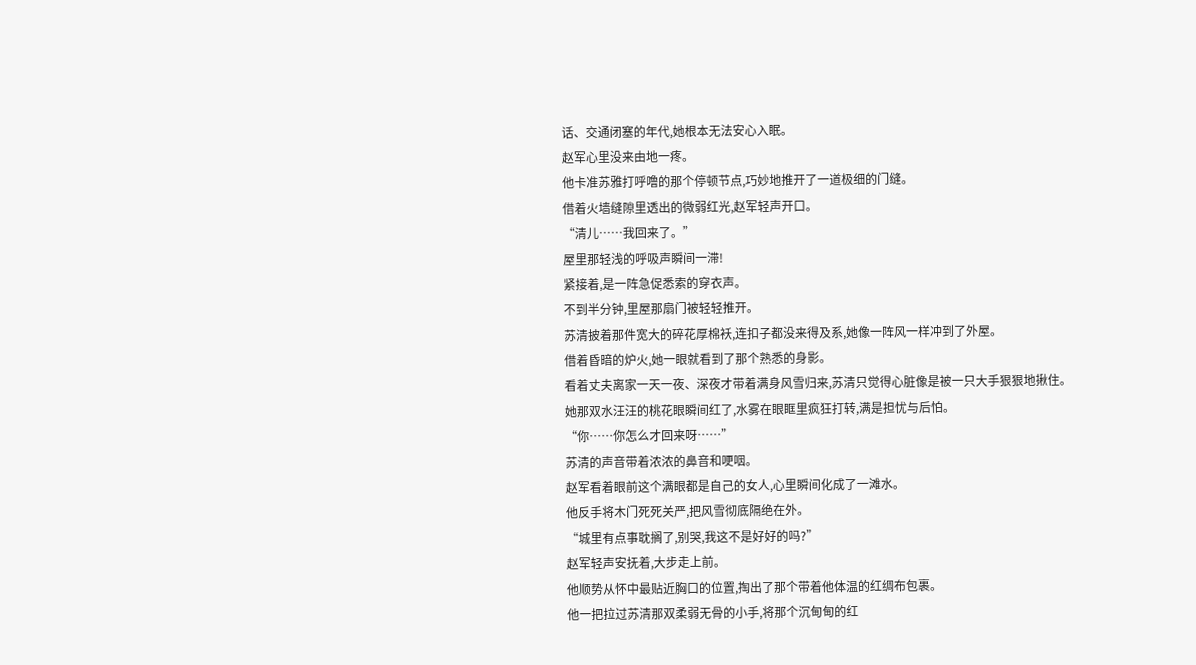话、交通闭塞的年代,她根本无法安心入眠。
赵军心里没来由地一疼。
他卡准苏雅打呼噜的那个停顿节点,巧妙地推开了一道极细的门缝。
借着火墙缝隙里透出的微弱红光,赵军轻声开口。
“清儿……我回来了。”
屋里那轻浅的呼吸声瞬间一滞!
紧接着,是一阵急促悉索的穿衣声。
不到半分钟,里屋那扇门被轻轻推开。
苏清披着那件宽大的碎花厚棉袄,连扣子都没来得及系,她像一阵风一样冲到了外屋。
借着昏暗的炉火,她一眼就看到了那个熟悉的身影。
看着丈夫离家一天一夜、深夜才带着满身风雪归来,苏清只觉得心脏像是被一只大手狠狠地揪住。
她那双水汪汪的桃花眼瞬间红了,水雾在眼眶里疯狂打转,满是担忧与后怕。
“你……你怎么才回来呀……”
苏清的声音带着浓浓的鼻音和哽咽。
赵军看着眼前这个满眼都是自己的女人,心里瞬间化成了一滩水。
他反手将木门死死关严,把风雪彻底隔绝在外。
“城里有点事耽搁了,别哭,我这不是好好的吗?”
赵军轻声安抚着,大步走上前。
他顺势从怀中最贴近胸口的位置,掏出了那个带着他体温的红绸布包裹。
他一把拉过苏清那双柔弱无骨的小手,将那个沉甸甸的红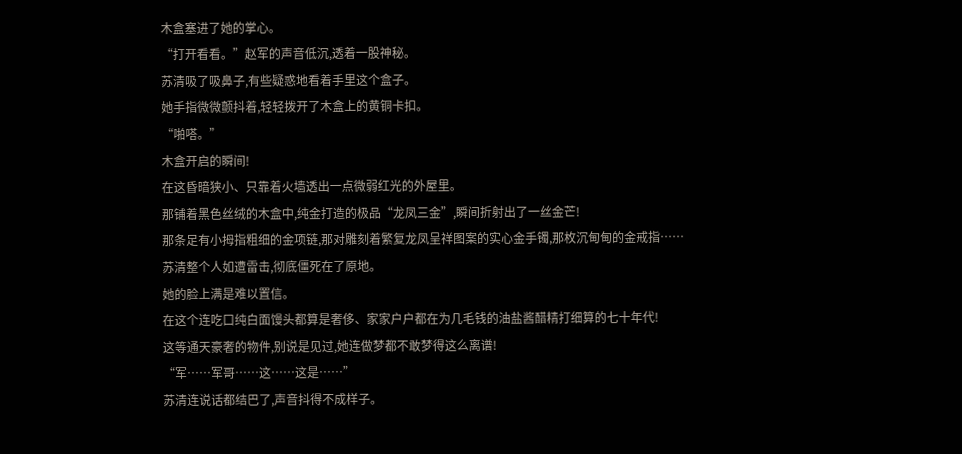木盒塞进了她的掌心。
“打开看看。”赵军的声音低沉,透着一股神秘。
苏清吸了吸鼻子,有些疑惑地看着手里这个盒子。
她手指微微颤抖着,轻轻拨开了木盒上的黄铜卡扣。
“啪嗒。”
木盒开启的瞬间!
在这昏暗狭小、只靠着火墙透出一点微弱红光的外屋里。
那铺着黑色丝绒的木盒中,纯金打造的极品“龙凤三金”,瞬间折射出了一丝金芒!
那条足有小拇指粗细的金项链,那对雕刻着繁复龙凤呈祥图案的实心金手镯,那枚沉甸甸的金戒指……
苏清整个人如遭雷击,彻底僵死在了原地。
她的脸上满是难以置信。
在这个连吃口纯白面馒头都算是奢侈、家家户户都在为几毛钱的油盐酱醋精打细算的七十年代!
这等通天豪奢的物件,别说是见过,她连做梦都不敢梦得这么离谱!
“军……军哥……这……这是……”
苏清连说话都结巴了,声音抖得不成样子。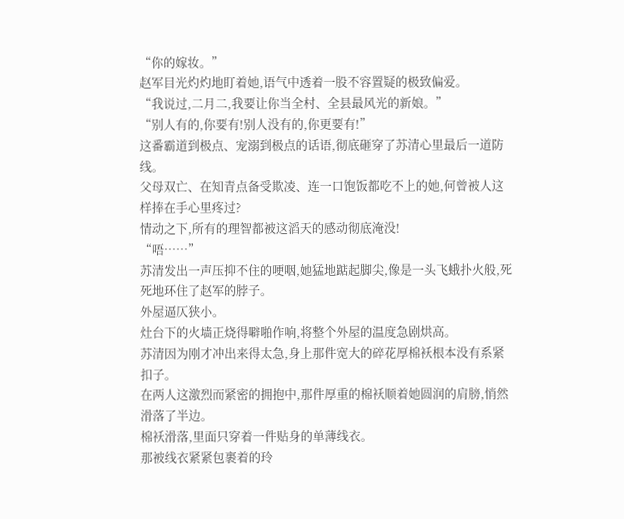“你的嫁妆。”
赵军目光灼灼地盯着她,语气中透着一股不容置疑的极致偏爱。
“我说过,二月二,我要让你当全村、全县最风光的新娘。”
“别人有的,你要有!别人没有的,你更要有!”
这番霸道到极点、宠溺到极点的话语,彻底砸穿了苏清心里最后一道防线。
父母双亡、在知青点备受欺凌、连一口饱饭都吃不上的她,何曾被人这样捧在手心里疼过?
情动之下,所有的理智都被这滔天的感动彻底淹没!
“唔……”
苏清发出一声压抑不住的哽咽,她猛地踮起脚尖,像是一头飞蛾扑火般,死死地环住了赵军的脖子。
外屋逼仄狭小。
灶台下的火墙正烧得噼啪作响,将整个外屋的温度急剧烘高。
苏清因为刚才冲出来得太急,身上那件宽大的碎花厚棉袄根本没有系紧扣子。
在两人这激烈而紧密的拥抱中,那件厚重的棉袄顺着她圆润的肩膀,悄然滑落了半边。
棉袄滑落,里面只穿着一件贴身的单薄线衣。
那被线衣紧紧包裹着的玲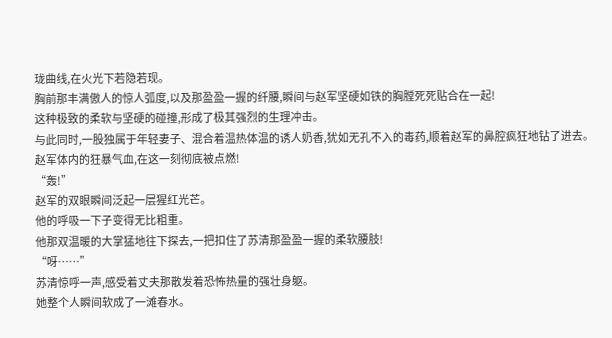珑曲线,在火光下若隐若现。
胸前那丰满傲人的惊人弧度,以及那盈盈一握的纤腰,瞬间与赵军坚硬如铁的胸膛死死贴合在一起!
这种极致的柔软与坚硬的碰撞,形成了极其强烈的生理冲击。
与此同时,一股独属于年轻妻子、混合着温热体温的诱人奶香,犹如无孔不入的毒药,顺着赵军的鼻腔疯狂地钻了进去。
赵军体内的狂暴气血,在这一刻彻底被点燃!
“轰!”
赵军的双眼瞬间泛起一层猩红光芒。
他的呼吸一下子变得无比粗重。
他那双温暖的大掌猛地往下探去,一把扣住了苏清那盈盈一握的柔软腰肢!
“呀……”
苏清惊呼一声,感受着丈夫那散发着恐怖热量的强壮身躯。
她整个人瞬间软成了一滩春水。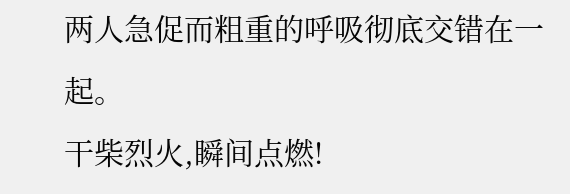两人急促而粗重的呼吸彻底交错在一起。
干柴烈火,瞬间点燃!